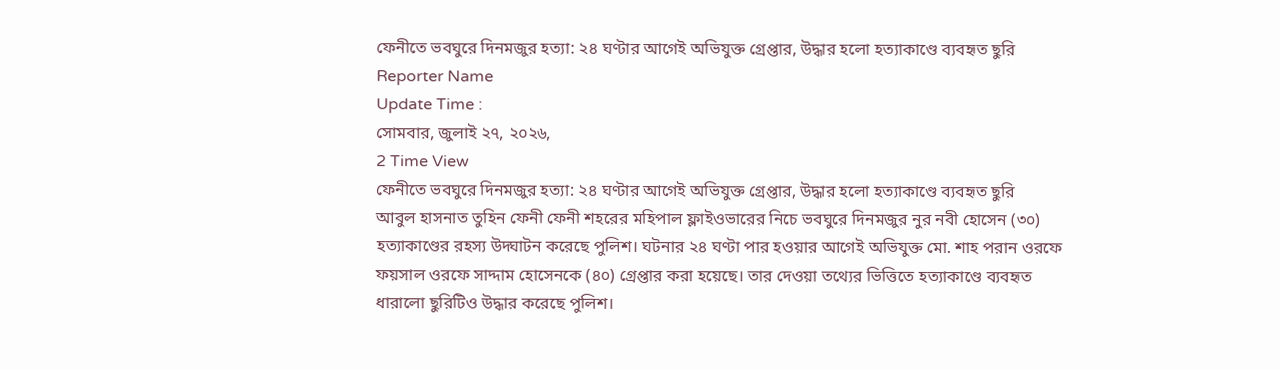ফেনীতে ভবঘুরে দিনমজুর হত্যা: ২৪ ঘণ্টার আগেই অভিযুক্ত গ্রেপ্তার, উদ্ধার হলো হত্যাকাণ্ডে ব্যবহৃত ছুরি
Reporter Name
Update Time :
সোমবার, জুলাই ২৭, ২০২৬,
2 Time View
ফেনীতে ভবঘুরে দিনমজুর হত্যা: ২৪ ঘণ্টার আগেই অভিযুক্ত গ্রেপ্তার, উদ্ধার হলো হত্যাকাণ্ডে ব্যবহৃত ছুরি
আবুল হাসনাত তুহিন ফেনী ফেনী শহরের মহিপাল ফ্লাইওভারের নিচে ভবঘুরে দিনমজুর নুর নবী হোসেন (৩০) হত্যাকাণ্ডের রহস্য উদ্ঘাটন করেছে পুলিশ। ঘটনার ২৪ ঘণ্টা পার হওয়ার আগেই অভিযুক্ত মো. শাহ পরান ওরফে ফয়সাল ওরফে সাদ্দাম হোসেনকে (৪০) গ্রেপ্তার করা হয়েছে। তার দেওয়া তথ্যের ভিত্তিতে হত্যাকাণ্ডে ব্যবহৃত ধারালো ছুরিটিও উদ্ধার করেছে পুলিশ।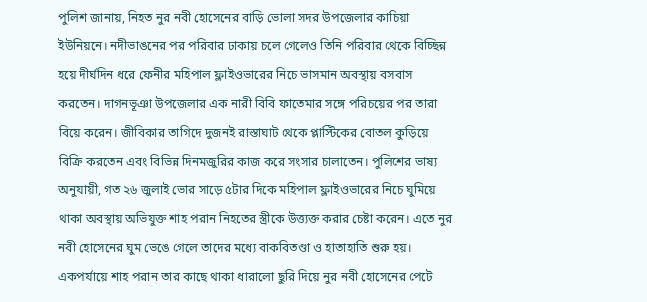পুলিশ জানায়, নিহত নুর নবী হোসেনের বাড়ি ভোলা সদর উপজেলার কাচিয়া ইউনিয়নে। নদীভাঙনের পর পরিবার ঢাকায় চলে গেলেও তিনি পরিবার থেকে বিচ্ছিন্ন হয়ে দীর্ঘদিন ধরে ফেনীর মহিপাল ফ্লাইওভারের নিচে ভাসমান অবস্থায় বসবাস করতেন। দাগনভূঞা উপজেলার এক নারী বিবি ফাতেমার সঙ্গে পরিচয়ের পর তারা বিয়ে করেন। জীবিকার তাগিদে দুজনই রাস্তাঘাট থেকে প্লাস্টিকের বোতল কুড়িয়ে বিক্রি করতেন এবং বিভিন্ন দিনমজুরির কাজ করে সংসার চালাতেন। পুলিশের ভাষ্য অনুযায়ী, গত ২৬ জুলাই ভোর সাড়ে ৫টার দিকে মহিপাল ফ্লাইওভারের নিচে ঘুমিয়ে থাকা অবস্থায় অভিযুক্ত শাহ পরান নিহতের স্ত্রীকে উত্ত্যক্ত করার চেষ্টা করেন। এতে নুর নবী হোসেনের ঘুম ভেঙে গেলে তাদের মধ্যে বাকবিতণ্ডা ও হাতাহাতি শুরু হয়। একপর্যায়ে শাহ পরান তার কাছে থাকা ধারালো ছুরি দিয়ে নুর নবী হোসেনের পেটে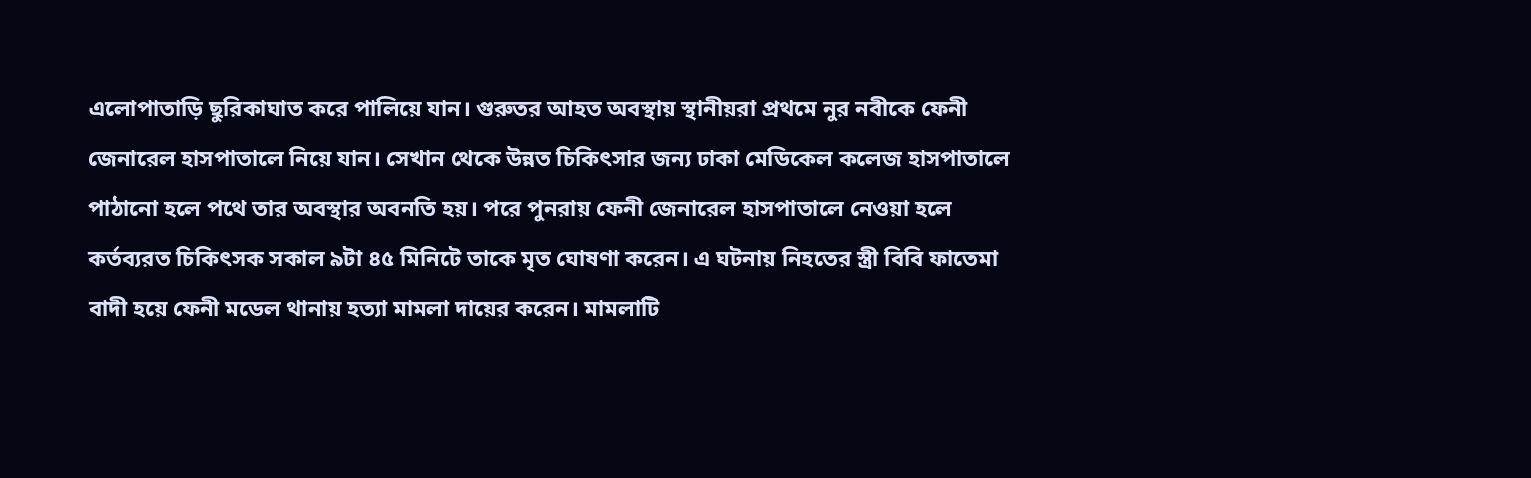এলোপাতাড়ি ছুরিকাঘাত করে পালিয়ে যান। গুরুতর আহত অবস্থায় স্থানীয়রা প্রথমে নুর নবীকে ফেনী জেনারেল হাসপাতালে নিয়ে যান। সেখান থেকে উন্নত চিকিৎসার জন্য ঢাকা মেডিকেল কলেজ হাসপাতালে পাঠানো হলে পথে তার অবস্থার অবনতি হয়। পরে পুনরায় ফেনী জেনারেল হাসপাতালে নেওয়া হলে কর্তব্যরত চিকিৎসক সকাল ৯টা ৪৫ মিনিটে তাকে মৃত ঘোষণা করেন। এ ঘটনায় নিহতের স্ত্রী বিবি ফাতেমা বাদী হয়ে ফেনী মডেল থানায় হত্যা মামলা দায়ের করেন। মামলাটি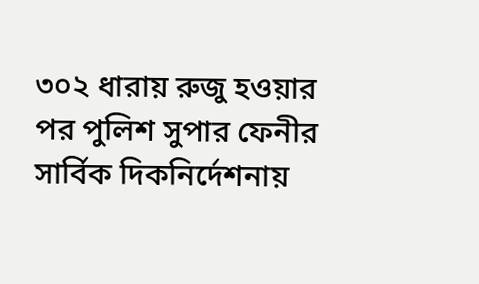৩০২ ধারায় রুজু হওয়ার পর পুলিশ সুপার ফেনীর সার্বিক দিকনির্দেশনায়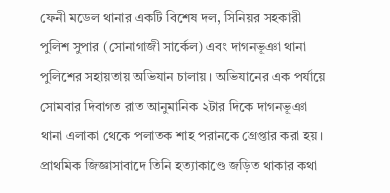ফেনী মডেল থানার একটি বিশেষ দল, সিনিয়র সহকারী পুলিশ সুপার (সোনাগাজী সার্কেল) এবং দাগনভূঞা থানা পুলিশের সহায়তায় অভিযান চালায়। অভিযানের এক পর্যায়ে সোমবার দিবাগত রাত আনুমানিক ২টার দিকে দাগনভূঞা থানা এলাকা থেকে পলাতক শাহ পরানকে গ্রেপ্তার করা হয়। প্রাথমিক জিজ্ঞাসাবাদে তিনি হত্যাকাণ্ডে জড়িত থাকার কথা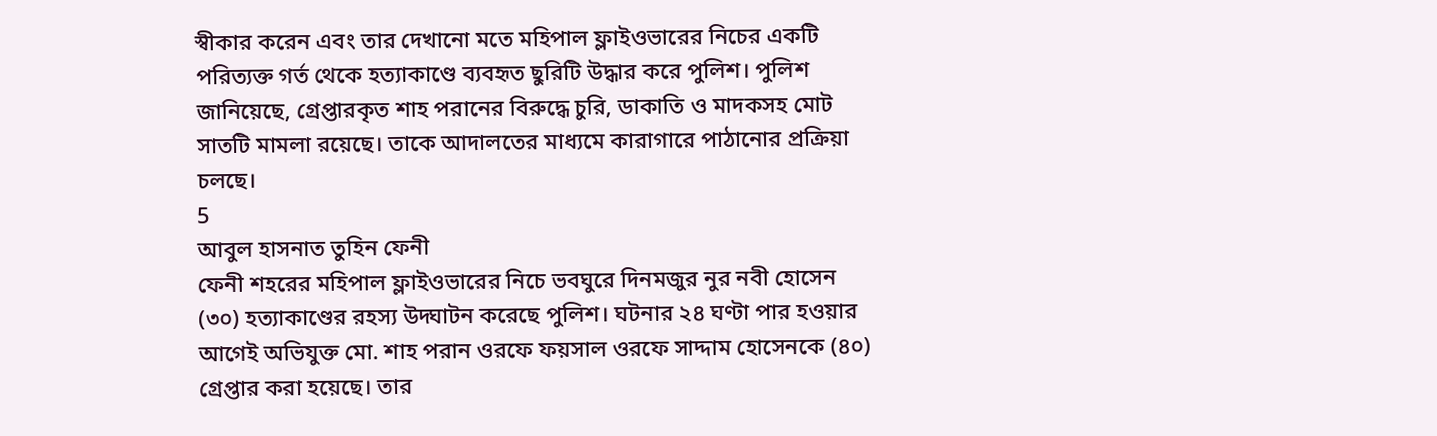স্বীকার করেন এবং তার দেখানো মতে মহিপাল ফ্লাইওভারের নিচের একটি পরিত্যক্ত গর্ত থেকে হত্যাকাণ্ডে ব্যবহৃত ছুরিটি উদ্ধার করে পুলিশ। পুলিশ জানিয়েছে, গ্রেপ্তারকৃত শাহ পরানের বিরুদ্ধে চুরি, ডাকাতি ও মাদকসহ মোট সাতটি মামলা রয়েছে। তাকে আদালতের মাধ্যমে কারাগারে পাঠানোর প্রক্রিয়া চলছে।
5
আবুল হাসনাত তুহিন ফেনী
ফেনী শহরের মহিপাল ফ্লাইওভারের নিচে ভবঘুরে দিনমজুর নুর নবী হোসেন (৩০) হত্যাকাণ্ডের রহস্য উদ্ঘাটন করেছে পুলিশ। ঘটনার ২৪ ঘণ্টা পার হওয়ার আগেই অভিযুক্ত মো. শাহ পরান ওরফে ফয়সাল ওরফে সাদ্দাম হোসেনকে (৪০) গ্রেপ্তার করা হয়েছে। তার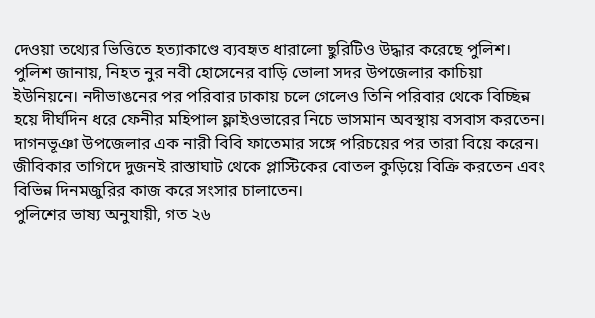দেওয়া তথ্যের ভিত্তিতে হত্যাকাণ্ডে ব্যবহৃত ধারালো ছুরিটিও উদ্ধার করেছে পুলিশ।
পুলিশ জানায়, নিহত নুর নবী হোসেনের বাড়ি ভোলা সদর উপজেলার কাচিয়া ইউনিয়নে। নদীভাঙনের পর পরিবার ঢাকায় চলে গেলেও তিনি পরিবার থেকে বিচ্ছিন্ন হয়ে দীর্ঘদিন ধরে ফেনীর মহিপাল ফ্লাইওভারের নিচে ভাসমান অবস্থায় বসবাস করতেন। দাগনভূঞা উপজেলার এক নারী বিবি ফাতেমার সঙ্গে পরিচয়ের পর তারা বিয়ে করেন। জীবিকার তাগিদে দুজনই রাস্তাঘাট থেকে প্লাস্টিকের বোতল কুড়িয়ে বিক্রি করতেন এবং বিভিন্ন দিনমজুরির কাজ করে সংসার চালাতেন।
পুলিশের ভাষ্য অনুযায়ী, গত ২৬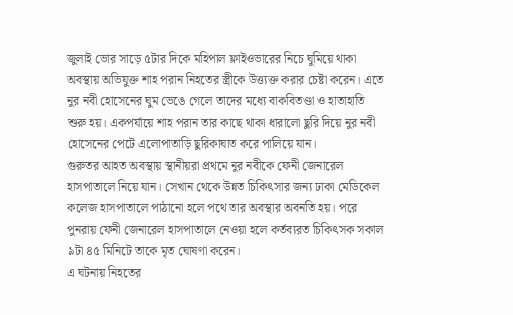জুলাই ভোর সাড়ে ৫টার দিকে মহিপাল ফ্লাইওভারের নিচে ঘুমিয়ে থাকা অবস্থায় অভিযুক্ত শাহ পরান নিহতের স্ত্রীকে উত্ত্যক্ত করার চেষ্টা করেন। এতে নুর নবী হোসেনের ঘুম ভেঙে গেলে তাদের মধ্যে বাকবিতণ্ডা ও হাতাহাতি শুরু হয়। একপর্যায়ে শাহ পরান তার কাছে থাকা ধারালো ছুরি দিয়ে নুর নবী হোসেনের পেটে এলোপাতাড়ি ছুরিকাঘাত করে পালিয়ে যান।
গুরুতর আহত অবস্থায় স্থানীয়রা প্রথমে নুর নবীকে ফেনী জেনারেল হাসপাতালে নিয়ে যান। সেখান থেকে উন্নত চিকিৎসার জন্য ঢাকা মেডিকেল কলেজ হাসপাতালে পাঠানো হলে পথে তার অবস্থার অবনতি হয়। পরে পুনরায় ফেনী জেনারেল হাসপাতালে নেওয়া হলে কর্তব্যরত চিকিৎসক সকাল ৯টা ৪৫ মিনিটে তাকে মৃত ঘোষণা করেন।
এ ঘটনায় নিহতের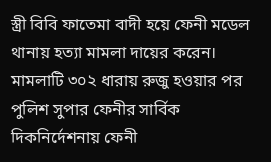স্ত্রী বিবি ফাতেমা বাদী হয়ে ফেনী মডেল থানায় হত্যা মামলা দায়ের করেন। মামলাটি ৩০২ ধারায় রুজু হওয়ার পর পুলিশ সুপার ফেনীর সার্বিক দিকনির্দেশনায় ফেনী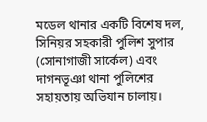মডেল থানার একটি বিশেষ দল, সিনিয়র সহকারী পুলিশ সুপার (সোনাগাজী সার্কেল) এবং দাগনভূঞা থানা পুলিশের সহায়তায় অভিযান চালায়।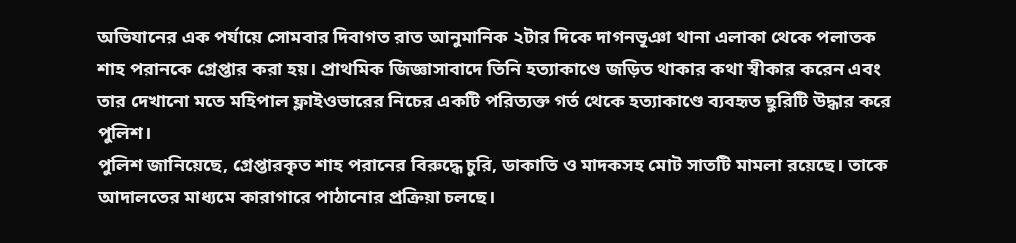অভিযানের এক পর্যায়ে সোমবার দিবাগত রাত আনুমানিক ২টার দিকে দাগনভূঞা থানা এলাকা থেকে পলাতক শাহ পরানকে গ্রেপ্তার করা হয়। প্রাথমিক জিজ্ঞাসাবাদে তিনি হত্যাকাণ্ডে জড়িত থাকার কথা স্বীকার করেন এবং তার দেখানো মতে মহিপাল ফ্লাইওভারের নিচের একটি পরিত্যক্ত গর্ত থেকে হত্যাকাণ্ডে ব্যবহৃত ছুরিটি উদ্ধার করে পুলিশ।
পুলিশ জানিয়েছে, গ্রেপ্তারকৃত শাহ পরানের বিরুদ্ধে চুরি, ডাকাতি ও মাদকসহ মোট সাতটি মামলা রয়েছে। তাকে আদালতের মাধ্যমে কারাগারে পাঠানোর প্রক্রিয়া চলছে।